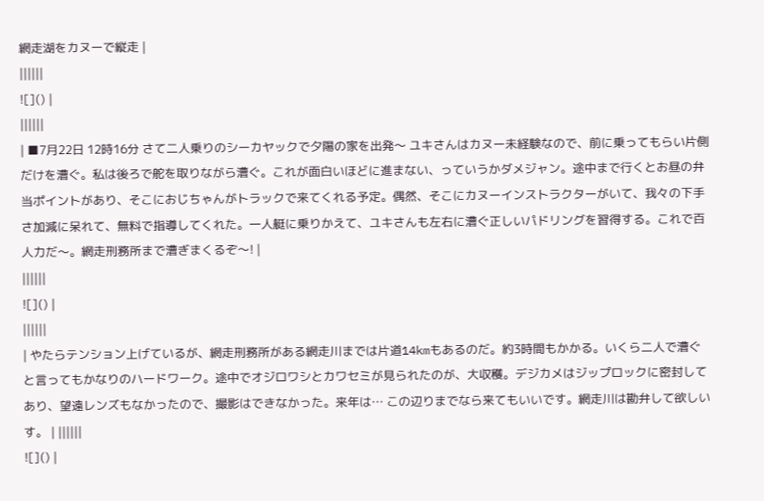網走湖をカヌーで縦走 |
||||||
![]() |
||||||
| ■7月22日 12時16分 さて二人乗りのシーカヤックで夕陽の家を出発〜 ユキさんはカヌー未経験なので、前に乗ってもらい片側だけを漕ぐ。私は後ろで舵を取りながら漕ぐ。これが面白いほどに進まない、っていうかダメジャン。途中まで行くとお昼の弁当ポイントがあり、そこにおじちゃんがトラックで来てくれる予定。偶然、そこにカヌーインストラクターがいて、我々の下手さ加減に呆れて、無料で指導してくれた。一人艇に乗りかえて、ユキさんも左右に漕ぐ正しいパドリングを習得する。これで百人力だ〜。網走刑務所まで漕ぎまくるぞ〜! |
||||||
![]() |
||||||
| やたらテンション上げているが、網走刑務所がある網走川までは片道14kmもあるのだ。約3時間もかかる。いくら二人で漕ぐと言ってもかなりのハードワーク。途中でオジロワシとカワセミが見られたのが、大収穫。デジカメはジップロックに密封してあり、望遠レンズもなかったので、撮影はできなかった。来年は… この辺りまでなら来てもいいです。網走川は勘弁して欲しいす。 | ||||||
![]() |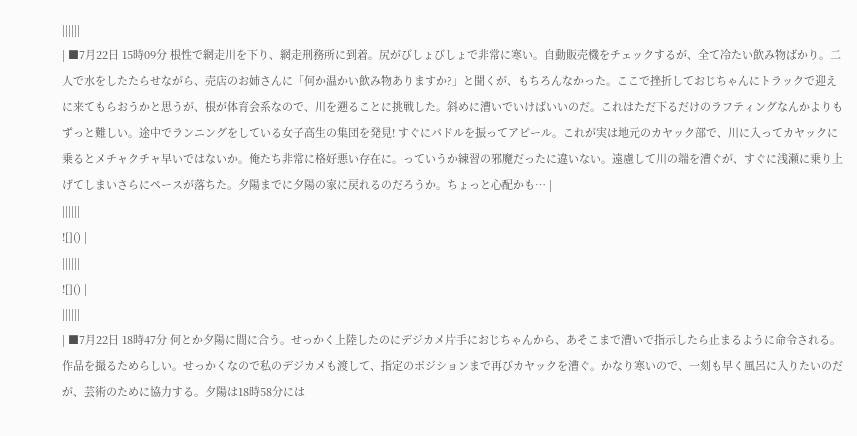||||||
| ■7月22日 15時09分 根性で網走川を下り、網走刑務所に到着。尻がびしょびしょで非常に寒い。自動販売機をチェックするが、全て冷たい飲み物ばかり。二人で水をしたたらせながら、売店のお姉さんに「何か温かい飲み物ありますか?」と聞くが、もちろんなかった。ここで挫折しておじちゃんにトラックで迎えに来てもらおうかと思うが、根が体育会系なので、川を遡ることに挑戦した。斜めに漕いでいけばいいのだ。これはただ下るだけのラフティングなんかよりもずっと難しい。途中でランニングをしている女子高生の集団を発見! すぐにパドルを振ってアピール。これが実は地元のカヤック部で、川に入ってカヤックに乗るとメチャクチャ早いではないか。俺たち非常に格好悪い存在に。っていうか練習の邪魔だったに違いない。遠慮して川の端を漕ぐが、すぐに浅瀬に乗り上げてしまいさらにペースが落ちた。夕陽までに夕陽の家に戻れるのだろうか。ちょっと心配かも… |
||||||
![]() |
||||||
![]() |
||||||
| ■7月22日 18時47分 何とか夕陽に間に合う。せっかく上陸したのにデジカメ片手におじちゃんから、あそこまで漕いで指示したら止まるように命令される。作品を撮るためらしい。せっかくなので私のデジカメも渡して、指定のポジションまで再びカヤックを漕ぐ。かなり寒いので、一刻も早く風呂に入りたいのだが、芸術のために協力する。夕陽は18時58分には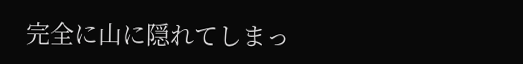完全に山に隠れてしまっ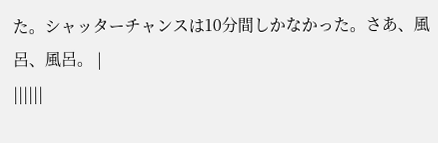た。シャッターチャンスは10分間しかなかった。さあ、風呂、風呂。 |
||||||